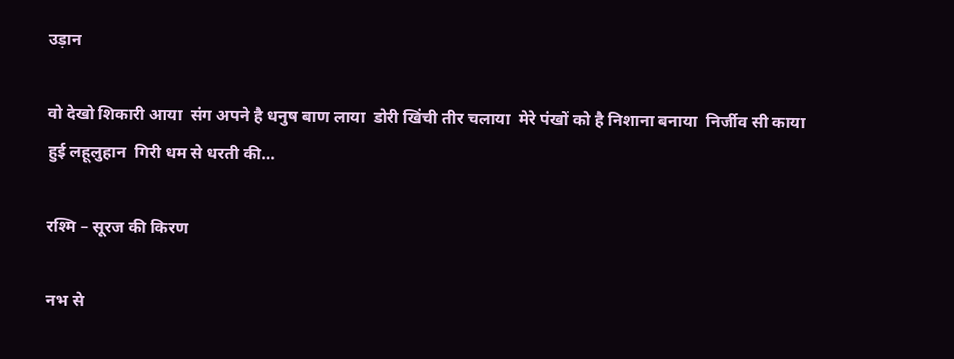उड़ान

वो देखो शिकारी आया  संग अपने है धनुष बाण लाया  डोरी खिंची तीर चलाया  मेरे पंखों को है निशाना बनाया  निर्जीव सी काया हुई लहूलुहान  गिरी धम से धरती की…

रश्मि – सूरज की किरण

नभ से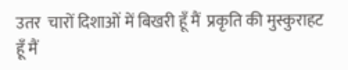उतर  चारों दिशाओं में बिखरी हूँ मैं  प्रकृति की मुस्कुराहट हूँ मैं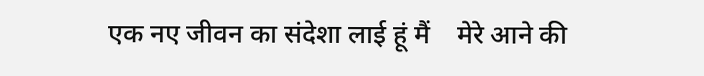एक नए जीवन का संदेशा लाई हूं मैं    मेरे आने की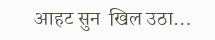आहट सुन  खिल उठा…